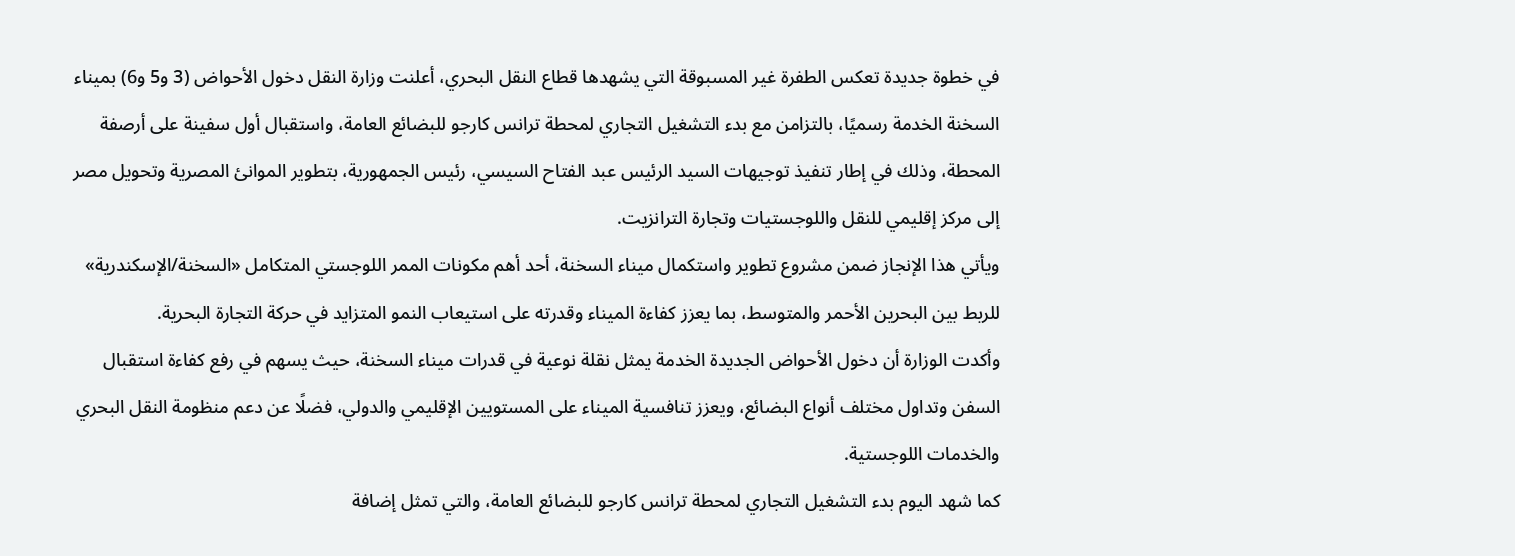في خطوة جديدة تعكس الطفرة غير المسبوقة التي يشهدها قطاع النقل البحري، أعلنت وزارة النقل دخول الأحواض (3 و5 و6) بميناء السخنة الخدمة رسميًا، بالتزامن مع بدء التشغيل التجاري لمحطة ترانس كارجو للبضائع العامة، واستقبال أول سفينة على أرصفة المحطة، وذلك في إطار تنفيذ توجيهات السيد الرئيس عبد الفتاح السيسي، رئيس الجمهورية، بتطوير الموانئ المصرية وتحويل مصر إلى مركز إقليمي للنقل واللوجستيات وتجارة الترانزيت.
ويأتي هذا الإنجاز ضمن مشروع تطوير واستكمال ميناء السخنة، أحد أهم مكونات الممر اللوجستي المتكامل «السخنة/الإسكندرية» للربط بين البحرين الأحمر والمتوسط، بما يعزز كفاءة الميناء وقدرته على استيعاب النمو المتزايد في حركة التجارة البحرية.
وأكدت الوزارة أن دخول الأحواض الجديدة الخدمة يمثل نقلة نوعية في قدرات ميناء السخنة، حيث يسهم في رفع كفاءة استقبال السفن وتداول مختلف أنواع البضائع، ويعزز تنافسية الميناء على المستويين الإقليمي والدولي، فضلًا عن دعم منظومة النقل البحري والخدمات اللوجستية.
كما شهد اليوم بدء التشغيل التجاري لمحطة ترانس كارجو للبضائع العامة، والتي تمثل إضافة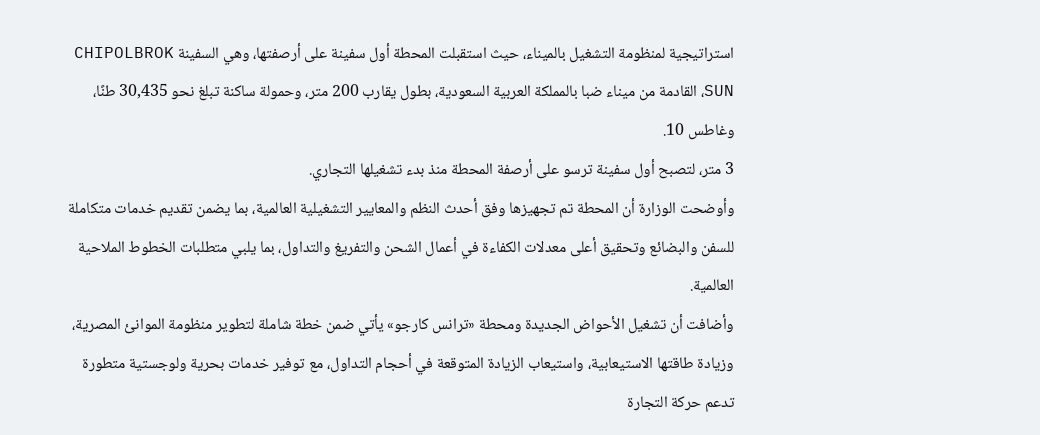استراتيجية لمنظومة التشغيل بالميناء، حيث استقبلت المحطة أول سفينة على أرصفتها، وهي السفينة CHIPOLBROK SUN، القادمة من ميناء ضبا بالمملكة العربية السعودية، بطول يقارب 200 متر، وحمولة ساكنة تبلغ نحو 30,435 طنًا، وغاطس 10.
3 متر، لتصبح أول سفينة ترسو على أرصفة المحطة منذ بدء تشغيلها التجاري.
وأوضحت الوزارة أن المحطة تم تجهيزها وفق أحدث النظم والمعايير التشغيلية العالمية، بما يضمن تقديم خدمات متكاملة للسفن والبضائع وتحقيق أعلى معدلات الكفاءة في أعمال الشحن والتفريغ والتداول، بما يلبي متطلبات الخطوط الملاحية العالمية.
وأضافت أن تشغيل الأحواض الجديدة ومحطة «ترانس كارجو» يأتي ضمن خطة شاملة لتطوير منظومة الموانئ المصرية، وزيادة طاقتها الاستيعابية، واستيعاب الزيادة المتوقعة في أحجام التداول، مع توفير خدمات بحرية ولوجستية متطورة تدعم حركة التجارة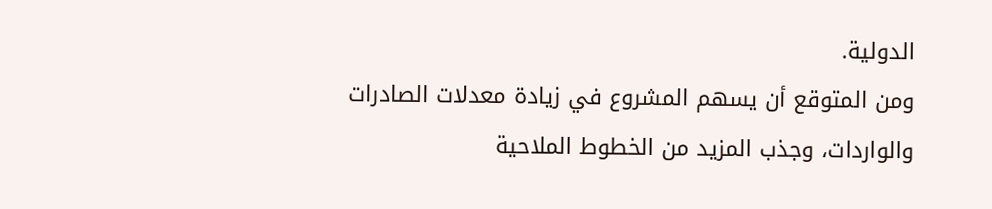الدولية.
ومن المتوقع أن يسهم المشروع في زيادة معدلات الصادرات والواردات، وجذب المزيد من الخطوط الملاحية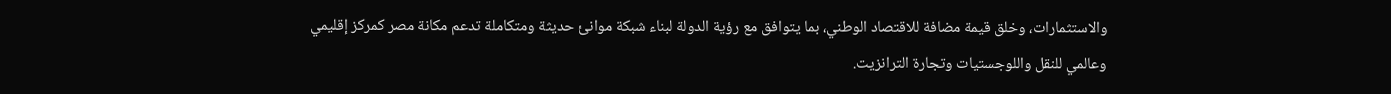والاستثمارات، وخلق قيمة مضافة للاقتصاد الوطني، بما يتوافق مع رؤية الدولة لبناء شبكة موانئ حديثة ومتكاملة تدعم مكانة مصر كمركز إقليمي وعالمي للنقل واللوجستيات وتجارة الترانزيت.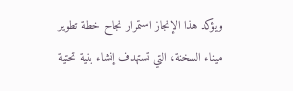ويؤكد هذا الإنجاز استمرار نجاح خطة تطوير ميناء السخنة، التي تستهدف إنشاء بنية تحتية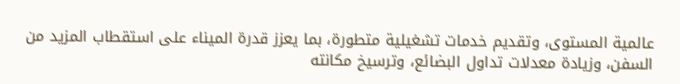عالمية المستوى، وتقديم خدمات تشغيلية متطورة، بما يعزز قدرة الميناء على استقطاب المزيد من السفن، وزيادة معدلات تداول البضائع، وترسيخ مكانته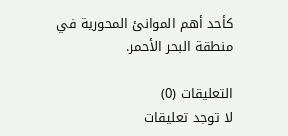كأحد أهم الموانئ المحورية في منطقة البحر الأحمر.

التعليقات (0)
لا توجد تعليقات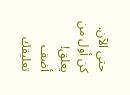حتى الآن. كن أول من يعلق!
أضف تعليقك